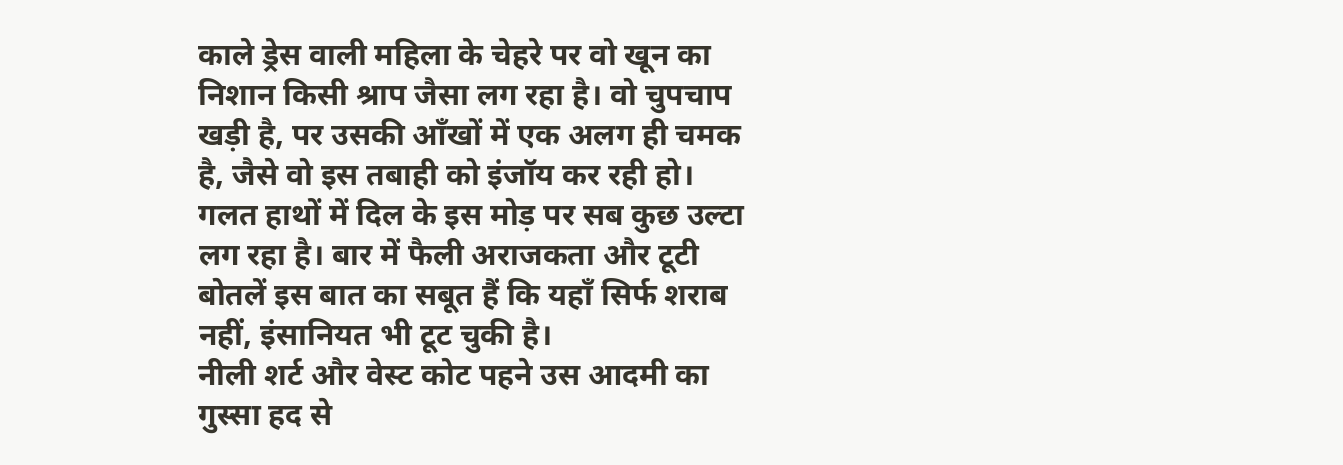काले ड्रेस वाली महिला के चेहरे पर वो खून का निशान किसी श्राप जैसा लग रहा है। वो चुपचाप खड़ी है, पर उसकी आँखों में एक अलग ही चमक है, जैसे वो इस तबाही को इंजॉय कर रही हो। गलत हाथों में दिल के इस मोड़ पर सब कुछ उल्टा लग रहा है। बार में फैली अराजकता और टूटी बोतलें इस बात का सबूत हैं कि यहाँ सिर्फ शराब नहीं, इंसानियत भी टूट चुकी है।
नीली शर्ट और वेस्ट कोट पहने उस आदमी का गुस्सा हद से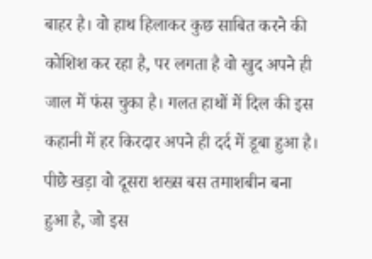बाहर है। वो हाथ हिलाकर कुछ साबित करने की कोशिश कर रहा है, पर लगता है वो खुद अपने ही जाल में फंस चुका है। गलत हाथों में दिल की इस कहानी में हर किरदार अपने ही दर्द में डूबा हुआ है। पीछे खड़ा वो दूसरा शख्स बस तमाशबीन बना हुआ है, जो इस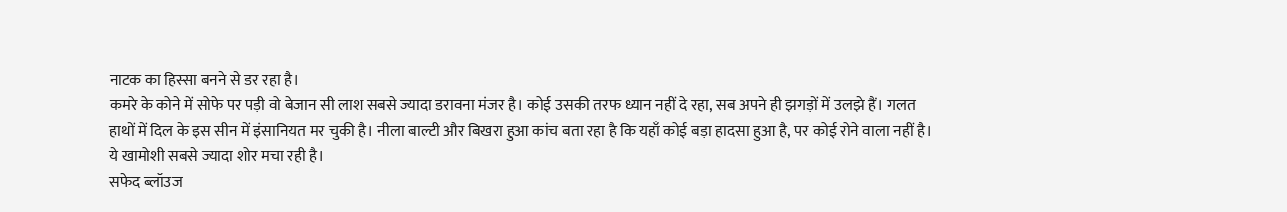नाटक का हिस्सा बनने से डर रहा है।
कमरे के कोने में सोफे पर पड़ी वो बेजान सी लाश सबसे ज्यादा डरावना मंजर है। कोई उसकी तरफ ध्यान नहीं दे रहा, सब अपने ही झगड़ों में उलझे हैं। गलत हाथों में दिल के इस सीन में इंसानियत मर चुकी है। नीला बाल्टी और बिखरा हुआ कांच बता रहा है कि यहाँ कोई बड़ा हादसा हुआ है, पर कोई रोने वाला नहीं है। ये खामोशी सबसे ज्यादा शोर मचा रही है।
सफेद ब्लॉउज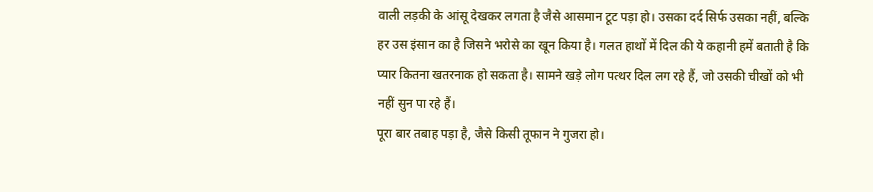वाली लड़की के आंसू देखकर लगता है जैसे आसमान टूट पड़ा हो। उसका दर्द सिर्फ उसका नहीं, बल्कि हर उस इंसान का है जिसने भरोसे का खून किया है। गलत हाथों में दिल की ये कहानी हमें बताती है कि प्यार कितना खतरनाक हो सकता है। सामने खड़े लोग पत्थर दिल लग रहे हैं, जो उसकी चीखों को भी नहीं सुन पा रहे हैं।
पूरा बार तबाह पड़ा है, जैसे किसी तूफान ने गुजरा हो।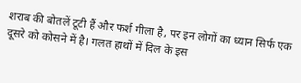शराब की बोतलें टूटी हैं और फर्श गीला है, पर इन लोगों का ध्यान सिर्फ एक दूसरे को कोसने में है। गलत हाथों में दिल के इस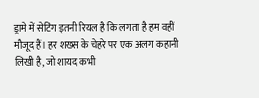ड्रामे में सेटिंग इतनी रियल है कि लगता है हम वहीं मौजूद हैं। हर शख्स के चेहरे पर एक अलग कहानी लिखी है, जो शायद कभी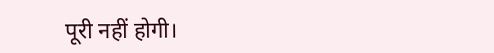पूरी नहीं होगी।